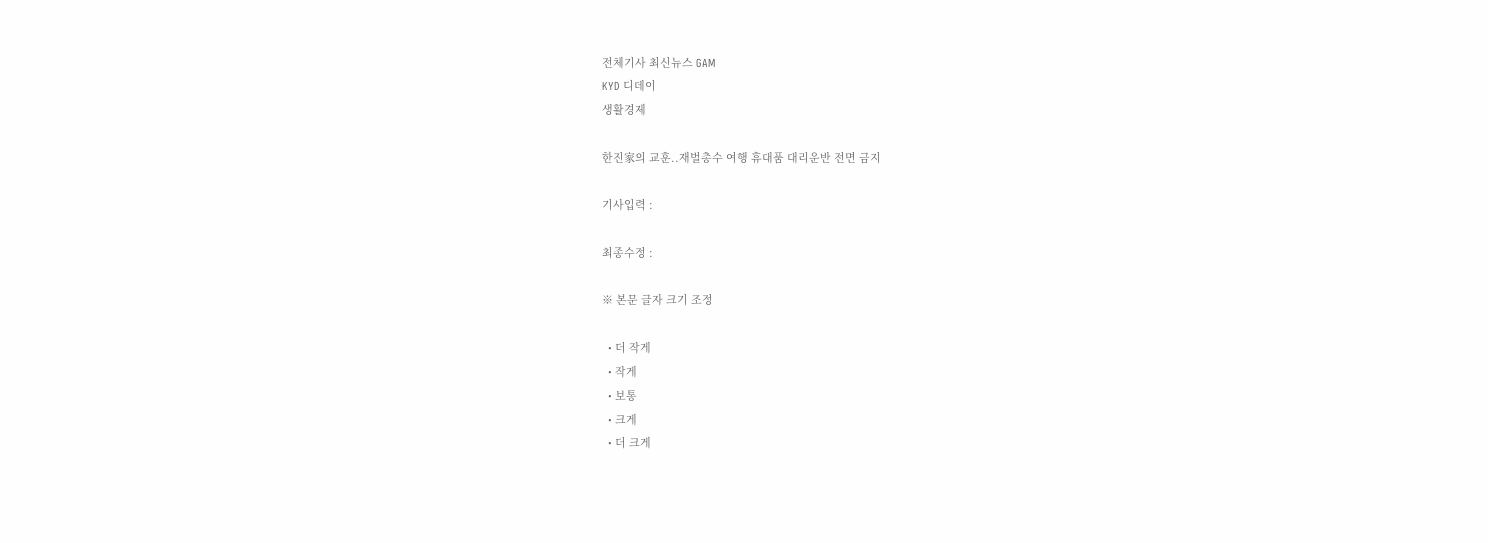전체기사 최신뉴스 GAM
KYD 디데이
생활경제

한진家의 교훈..재벌총수 여행 휴대품 대리운반 전면 금지

기사입력 :

최종수정 :

※ 본문 글자 크기 조정

  • 더 작게
  • 작게
  • 보통
  • 크게
  • 더 크게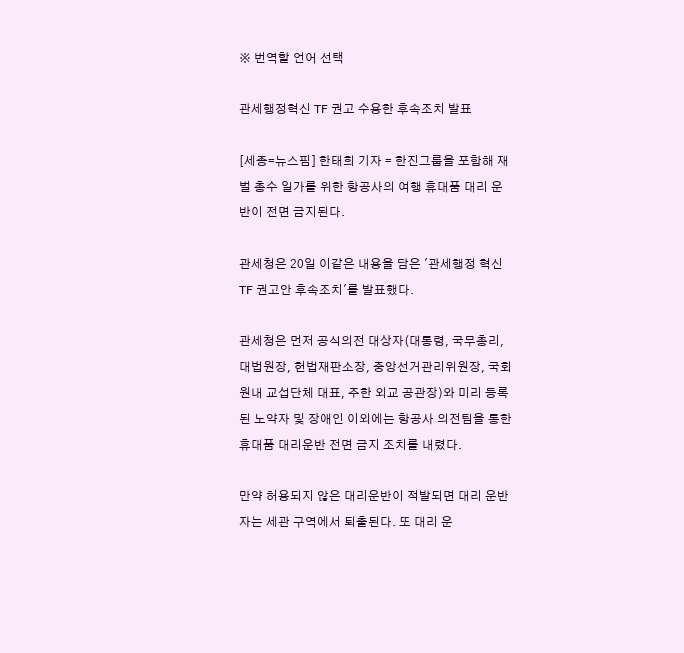※ 번역할 언어 선택

관세행정혁신 TF 권고 수용한 후속조치 발표

[세종=뉴스핌] 한태희 기자 = 한진그룹을 포함해 재벌 총수 일가를 위한 항공사의 여행 휴대품 대리 운반이 전면 금지된다.

관세청은 20일 이같은 내용을 담은 '관세행정 혁신TF 권고안 후속조치'를 발표했다.

관세청은 먼저 공식의전 대상자(대통령, 국무총리, 대법원장, 헌법재판소장, 중앙선거관리위원장, 국회 원내 교섭단체 대표, 주한 외교 공관장)와 미리 등록된 노약자 및 장애인 이외에는 항공사 의전팀을 통한 휴대품 대리운반 전면 금지 조치를 내렸다.

만약 허용되지 않은 대리운반이 적발되면 대리 운반자는 세관 구역에서 퇴출된다. 또 대리 운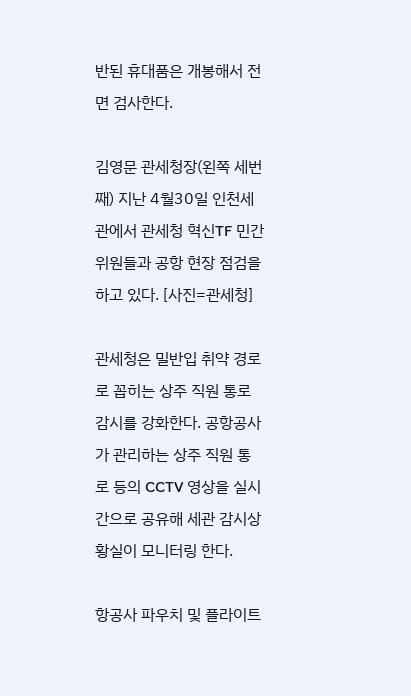반된 휴대품은 개봉해서 전면 검사한다.

김영문 관세청장(왼쪽 세번째) 지난 4월30일 인천세관에서 관세청 혁신TF 민간위원들과 공항 현장 점검을 하고 있다. [사진=관세청]

관세청은 밀반입 취약 경로로 꼽히는 상주 직원 통로 감시를 강화한다. 공항공사가 관리하는 상주 직원 통로 등의 CCTV 영상을 실시간으로 공유해 세관 감시상황실이 모니터링 한다.

항공사 파우치 및 플라이트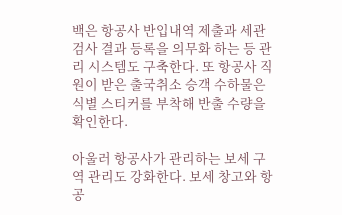백은 항공사 반입내역 제출과 세관 검사 결과 등록을 의무화 하는 등 관리 시스템도 구축한다. 또 항공사 직원이 받은 출국취소 승객 수하물은 식별 스티커를 부착해 반출 수량을 확인한다.

아울러 항공사가 관리하는 보세 구역 관리도 강화한다. 보세 창고와 항공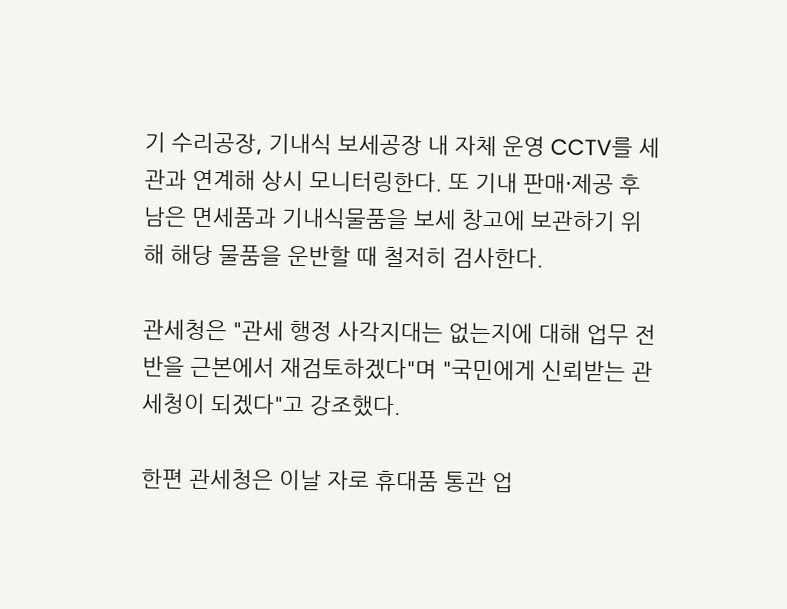기 수리공장, 기내식 보세공장 내 자체 운영 CCTV를 세관과 연계해 상시 모니터링한다. 또 기내 판매·제공 후 남은 면세품과 기내식물품을 보세 창고에 보관하기 위해 해당 물품을 운반할 때 철저히 검사한다.

관세청은 "관세 행정 사각지대는 없는지에 대해 업무 전반을 근본에서 재검토하겠다"며 "국민에게 신뢰받는 관세청이 되겠다"고 강조했다.

한편 관세청은 이날 자로 휴대품 통관 업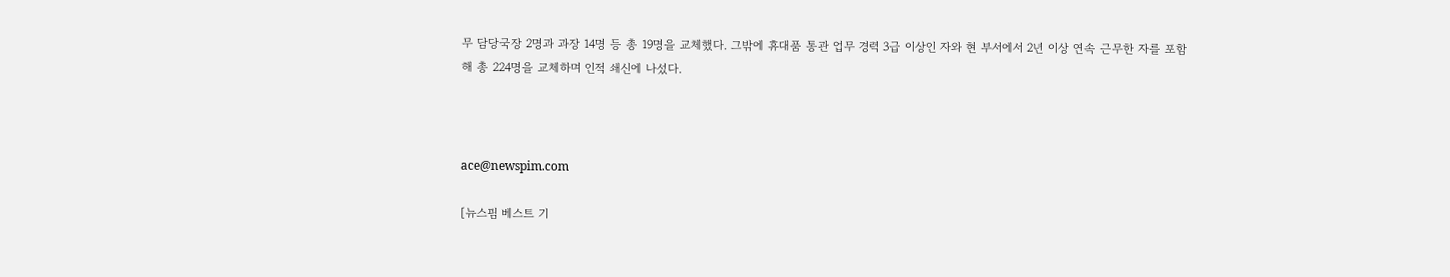무 담당국장 2명과 과장 14명 등 총 19명을 교체했다. 그밖에 휴대품 통관 업무 경력 3급 이상인 자와 현 부서에서 2년 이상 연속 근무한 자를 포함해 총 224명을 교체하며 인적 쇄신에 나섰다.



ace@newspim.com

[뉴스핌 베스트 기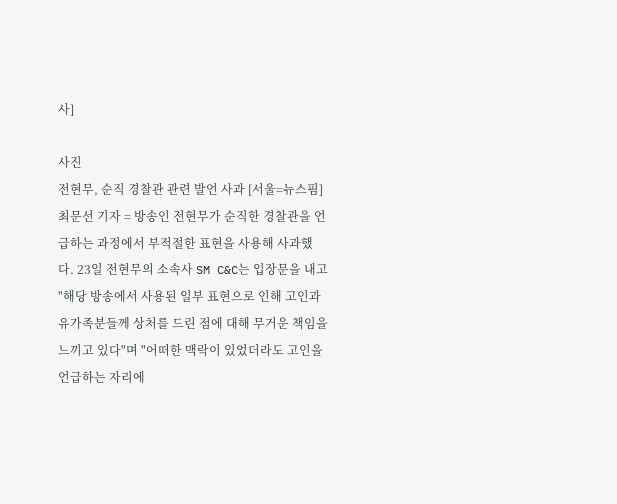사]

사진
전현무, 순직 경찰관 관련 발언 사과 [서울=뉴스핌] 최문선 기자 = 방송인 전현무가 순직한 경찰관을 언급하는 과정에서 부적절한 표현을 사용해 사과했다. 23일 전현무의 소속사 SM C&C는 입장문을 내고 "해당 방송에서 사용된 일부 표현으로 인해 고인과 유가족분들께 상처를 드린 점에 대해 무거운 책임을 느끼고 있다"며 "어떠한 맥락이 있었더라도 고인을 언급하는 자리에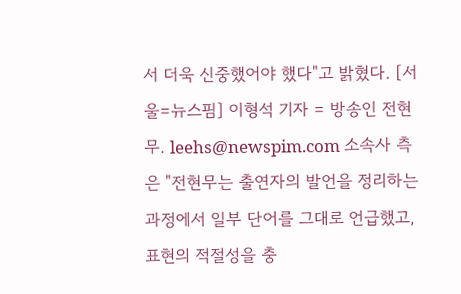서 더욱 신중했어야 했다"고 밝혔다. [서울=뉴스핌] 이형석 기자 = 방송인 전현무. leehs@newspim.com 소속사 측은 "전현무는 출연자의 발언을 정리하는 과정에서 일부 단어를 그대로 언급했고, 표현의 적절성을 충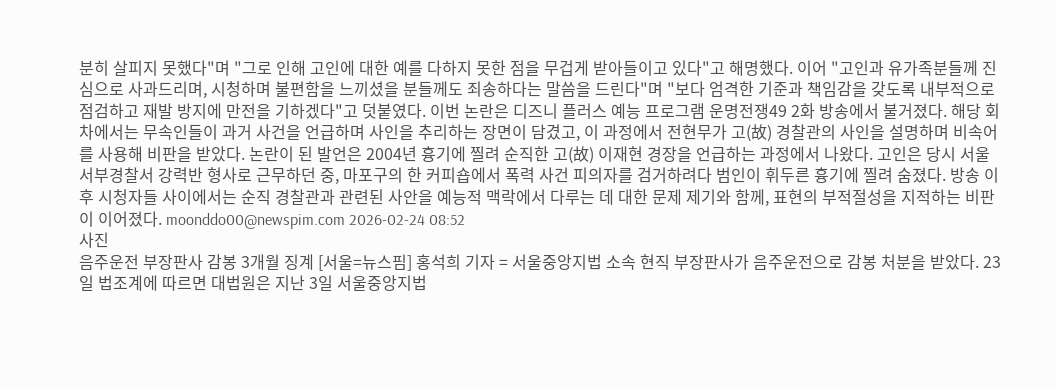분히 살피지 못했다"며 "그로 인해 고인에 대한 예를 다하지 못한 점을 무겁게 받아들이고 있다"고 해명했다. 이어 "고인과 유가족분들께 진심으로 사과드리며, 시청하며 불편함을 느끼셨을 분들께도 죄송하다는 말씀을 드린다"며 "보다 엄격한 기준과 책임감을 갖도록 내부적으로 점검하고 재발 방지에 만전을 기하겠다"고 덧붙였다. 이번 논란은 디즈니 플러스 예능 프로그램 운명전쟁49 2화 방송에서 불거졌다. 해당 회차에서는 무속인들이 과거 사건을 언급하며 사인을 추리하는 장면이 담겼고, 이 과정에서 전현무가 고(故) 경찰관의 사인을 설명하며 비속어를 사용해 비판을 받았다. 논란이 된 발언은 2004년 흉기에 찔려 순직한 고(故) 이재현 경장을 언급하는 과정에서 나왔다. 고인은 당시 서울 서부경찰서 강력반 형사로 근무하던 중, 마포구의 한 커피숍에서 폭력 사건 피의자를 검거하려다 범인이 휘두른 흉기에 찔려 숨졌다. 방송 이후 시청자들 사이에서는 순직 경찰관과 관련된 사안을 예능적 맥락에서 다루는 데 대한 문제 제기와 함께, 표현의 부적절성을 지적하는 비판이 이어졌다. moonddo00@newspim.com 2026-02-24 08:52
사진
음주운전 부장판사 감봉 3개월 징계 [서울=뉴스핌] 홍석희 기자 = 서울중앙지법 소속 현직 부장판사가 음주운전으로 감봉 처분을 받았다. 23일 법조계에 따르면 대법원은 지난 3일 서울중앙지법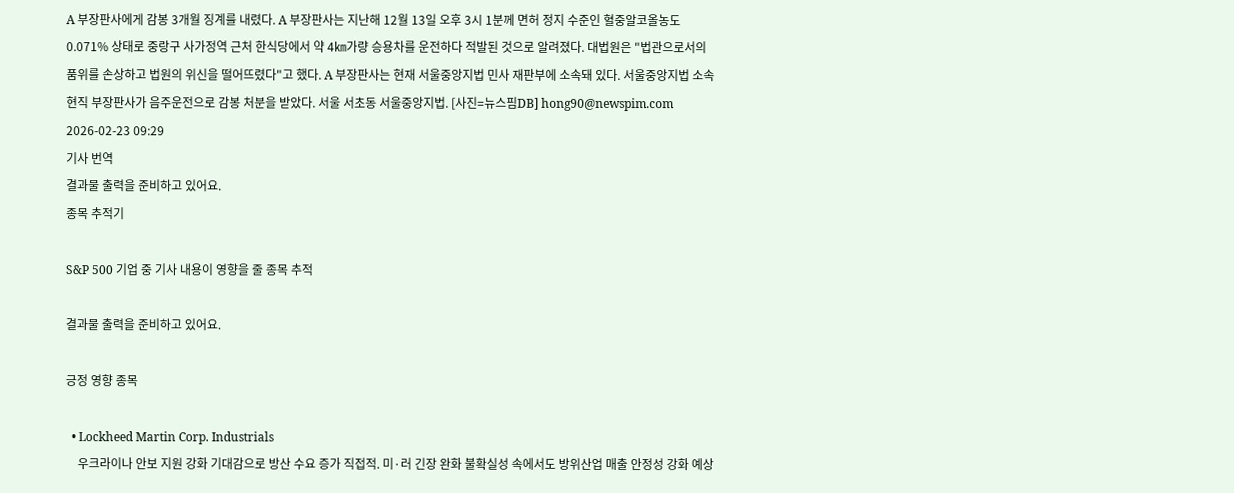A 부장판사에게 감봉 3개월 징계를 내렸다. A 부장판사는 지난해 12월 13일 오후 3시 1분께 면허 정지 수준인 혈중알코올농도 0.071% 상태로 중랑구 사가정역 근처 한식당에서 약 4㎞가량 승용차를 운전하다 적발된 것으로 알려졌다. 대법원은 "법관으로서의 품위를 손상하고 법원의 위신을 떨어뜨렸다"고 했다. A 부장판사는 현재 서울중앙지법 민사 재판부에 소속돼 있다. 서울중앙지법 소속 현직 부장판사가 음주운전으로 감봉 처분을 받았다. 서울 서초동 서울중앙지법. [사진=뉴스핌DB] hong90@newspim.com 2026-02-23 09:29
기사 번역
결과물 출력을 준비하고 있어요.
종목 추적기

S&P 500 기업 중 기사 내용이 영향을 줄 종목 추적

결과물 출력을 준비하고 있어요.

긍정 영향 종목

  • Lockheed Martin Corp. Industrials
    우크라이나 안보 지원 강화 기대감으로 방산 수요 증가 직접적. 미·러 긴장 완화 불확실성 속에서도 방위산업 매출 안정성 강화 예상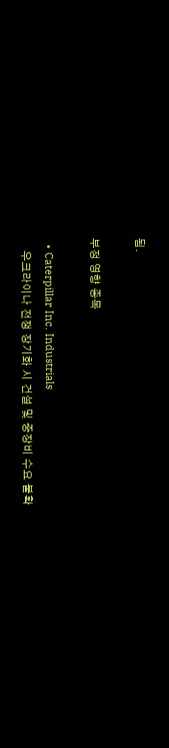됨.

부정 영향 종목

  • Caterpillar Inc. Industrials
    우크라이나 전쟁 장기화 시 건설 및 중장비 수요 불확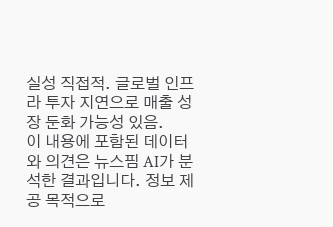실성 직접적. 글로벌 인프라 투자 지연으로 매출 성장 둔화 가능성 있음.
이 내용에 포함된 데이터와 의견은 뉴스핌 AI가 분석한 결과입니다. 정보 제공 목적으로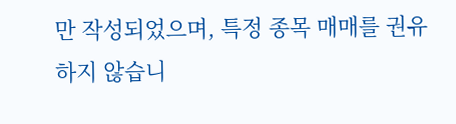만 작성되었으며, 특정 종목 매매를 권유하지 않습니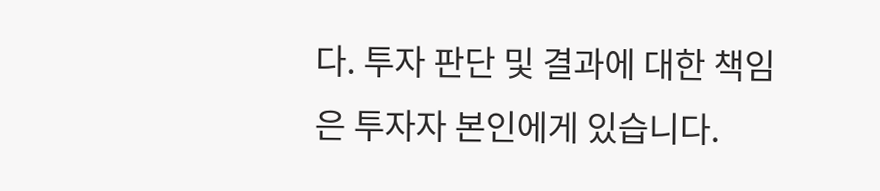다. 투자 판단 및 결과에 대한 책임은 투자자 본인에게 있습니다.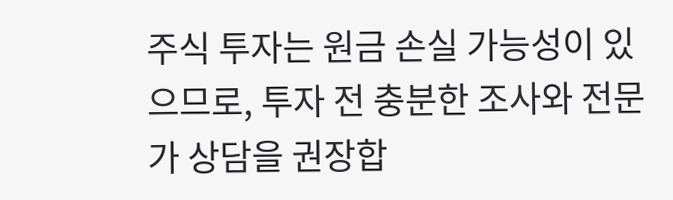주식 투자는 원금 손실 가능성이 있으므로, 투자 전 충분한 조사와 전문가 상담을 권장합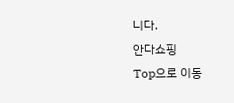니다.
안다쇼핑
Top으로 이동